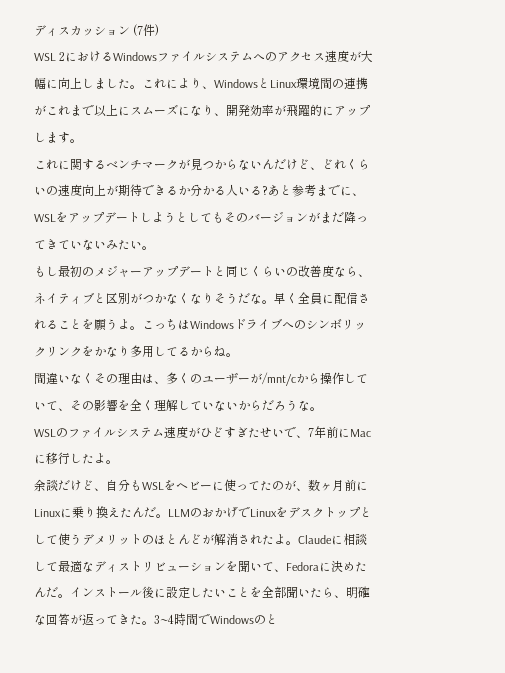ディスカッション (7件)
WSL 2におけるWindowsファイルシステムへのアクセス速度が大幅に向上しました。これにより、WindowsとLinux環境間の連携がこれまで以上にスムーズになり、開発効率が飛躍的にアップします。
これに関するベンチマークが見つからないんだけど、どれくらいの速度向上が期待できるか分かる人いる?あと参考までに、WSLをアップデートしようとしてもそのバージョンがまだ降ってきていないみたい。
もし最初のメジャーアップデートと同じくらいの改善度なら、ネイティブと区別がつかなくなりそうだな。早く全員に配信されることを願うよ。こっちはWindowsドライブへのシンボリックリンクをかなり多用してるからね。
間違いなくその理由は、多くのユーザーが/mnt/cから操作していて、その影響を全く理解していないからだろうな。
WSLのファイルシステム速度がひどすぎたせいで、7年前にMacに移行したよ。
余談だけど、自分もWSLをヘビーに使ってたのが、数ヶ月前にLinuxに乗り換えたんだ。LLMのおかげでLinuxをデスクトップとして使うデメリットのほとんどが解消されたよ。Claudeに相談して最適なディストリビューションを聞いて、Fedoraに決めたんだ。インストール後に設定したいことを全部聞いたら、明確な回答が返ってきた。3~4時間でWindowsのと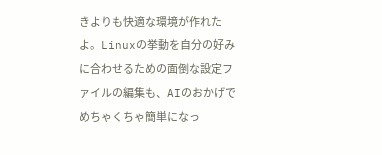きよりも快適な環境が作れたよ。Linuxの挙動を自分の好みに合わせるための面倒な設定ファイルの編集も、AIのおかげでめちゃくちゃ簡単になっ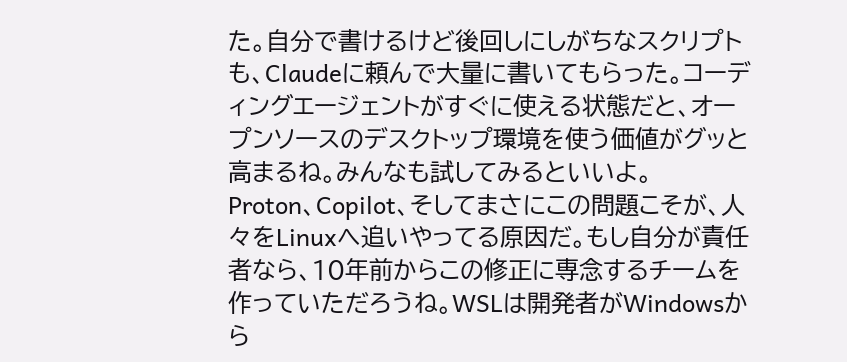た。自分で書けるけど後回しにしがちなスクリプトも、Claudeに頼んで大量に書いてもらった。コーディングエージェントがすぐに使える状態だと、オープンソースのデスクトップ環境を使う価値がグッと高まるね。みんなも試してみるといいよ。
Proton、Copilot、そしてまさにこの問題こそが、人々をLinuxへ追いやってる原因だ。もし自分が責任者なら、10年前からこの修正に専念するチームを作っていただろうね。WSLは開発者がWindowsから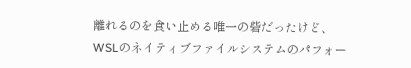離れるのを食い止める唯一の砦だったけど、WSLのネイティブファイルシステムのパフォー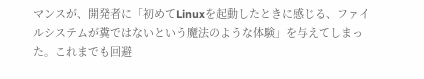マンスが、開発者に「初めてLinuxを起動したときに感じる、ファイルシステムが糞ではないという魔法のような体験」を与えてしまった。これまでも回避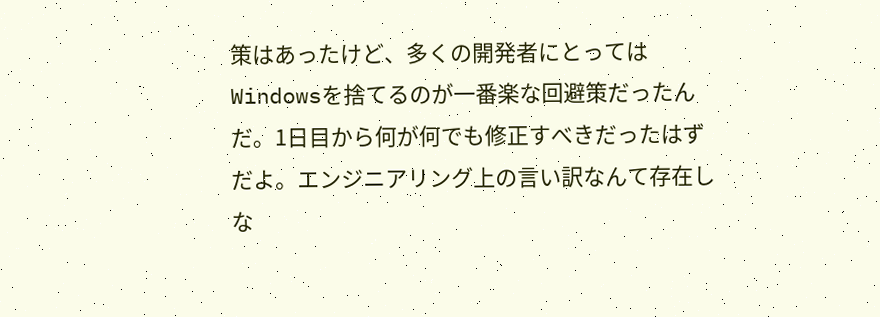策はあったけど、多くの開発者にとってはWindowsを捨てるのが一番楽な回避策だったんだ。1日目から何が何でも修正すべきだったはずだよ。エンジニアリング上の言い訳なんて存在しな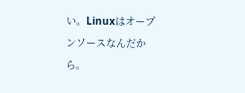い。Linuxはオープンソースなんだから。